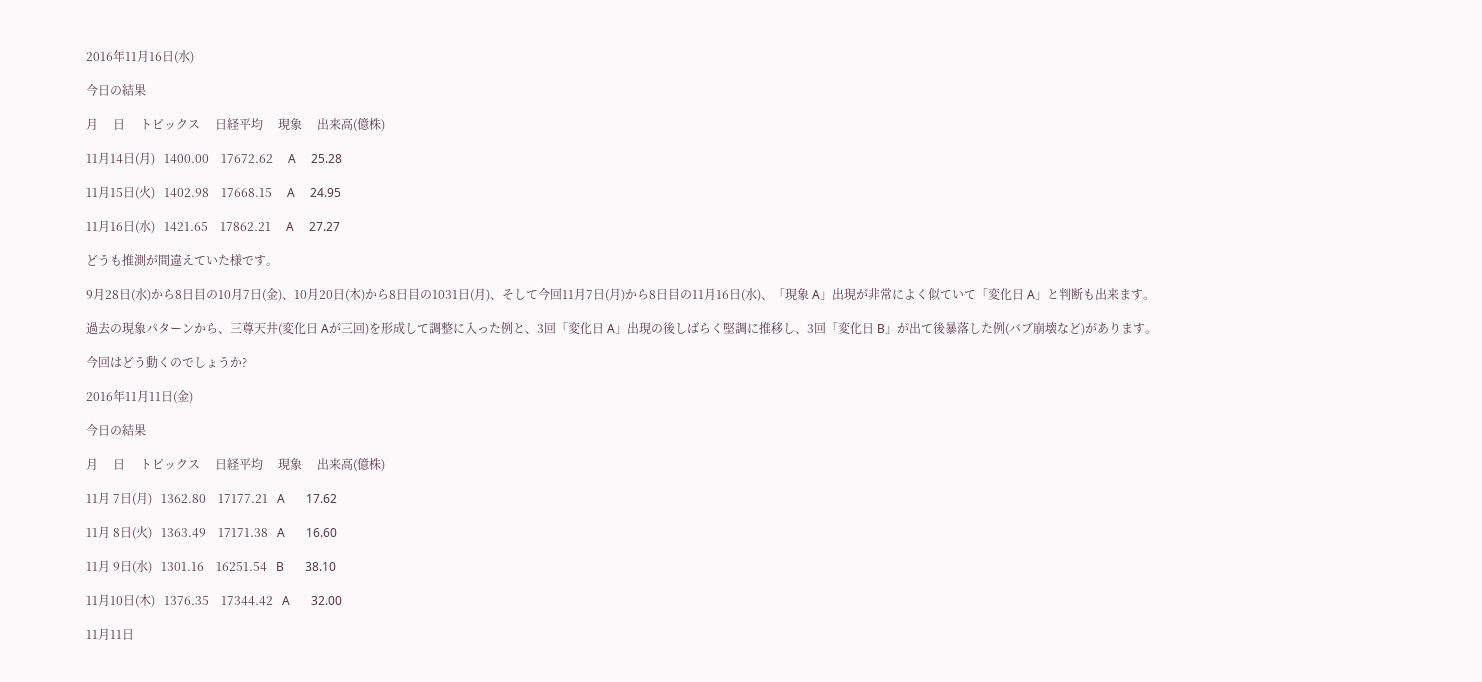2016年11月16日(水)

今日の結果

月     日     トピックス     日経平均     現象     出来高(億株)

11月14日(月)   1400.00    17672.62     A     25.28

11月15日(火)   1402.98    17668.15     A     24.95

11月16日(水)   1421.65    17862.21     A     27.27

どうも推測が間違えていた様です。

9月28日(水)から8日目の10月7日(金)、10月20日(木)から8日目の1031日(月)、そして今回11月7日(月)から8日目の11月16日(水)、「現象 A」出現が非常によく似ていて「変化日 A」と判断も出来ます。

過去の現象パターンから、三尊天井(変化日 Aが三回)を形成して調整に入った例と、3回「変化日 A」出現の後しばらく堅調に推移し、3回「変化日 B」が出て後暴落した例(バブ崩壊など)があります。

今回はどう動くのでしょうか?

2016年11月11日(金)

今日の結果

月     日     トピックス     日経平均     現象     出来高(億株)

11月 7日(月)   1362.80    17177.21   A       17.62

11月 8日(火)   1363.49    17171.38   A       16.60

11月 9日(水)   1301.16    16251.54   B       38.10

11月10日(木)   1376.35    17344.42   A       32.00

11月11日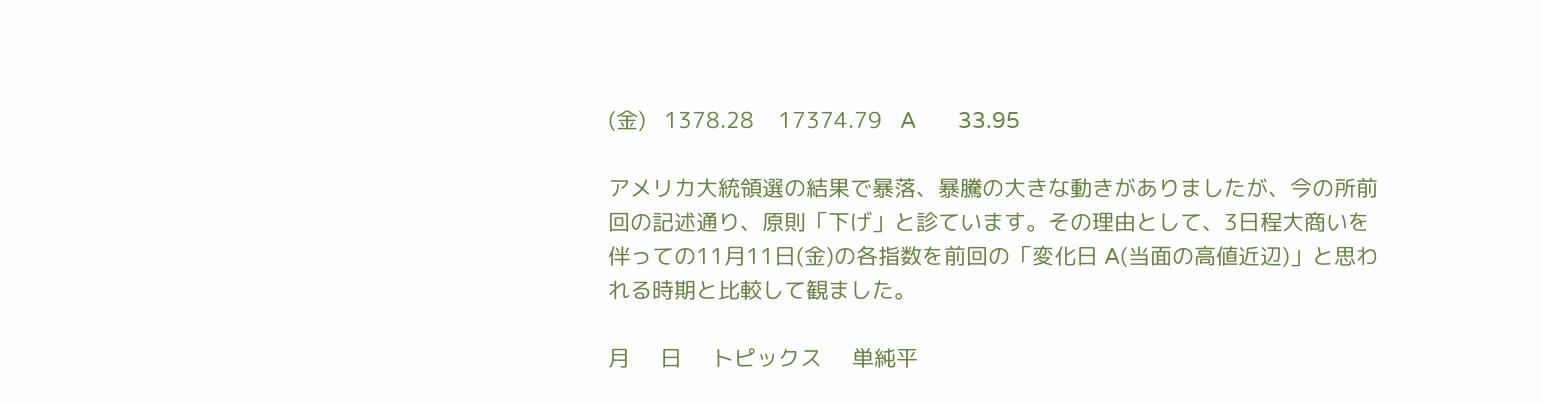(金)   1378.28    17374.79   A       33.95

アメリカ大統領選の結果で暴落、暴騰の大きな動きがありましたが、今の所前回の記述通り、原則「下げ」と診ています。その理由として、3日程大商いを伴っての11月11日(金)の各指数を前回の「変化日 A(当面の高値近辺)」と思われる時期と比較して観ました。

月     日     トピックス     単純平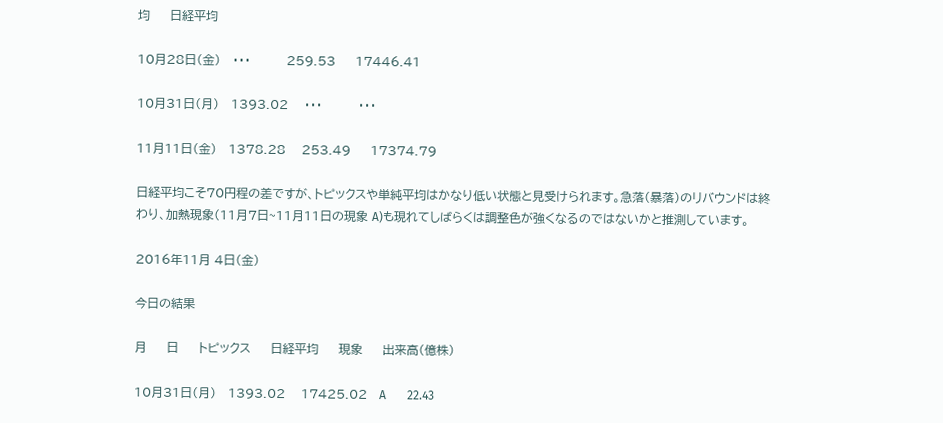均     日経平均

10月28日(金)   ・・・         259.53     17446.41

10月31日(月)   1393.02    ・・・         ・・・

11月11日(金)   1378.28    253.49     17374.79

日経平均こそ70円程の差ですが、トピックスや単純平均はかなり低い状態と見受けられます。急落(暴落)のリバウンドは終わり、加熱現象(11月7日~11月11日の現象 A)も現れてしばらくは調整色が強くなるのではないかと推測しています。

2016年11月 4日(金)

今日の結果

月     日     トピックス     日経平均     現象     出来高(億株)

10月31日(月)   1393.02    17425.02   A       22.43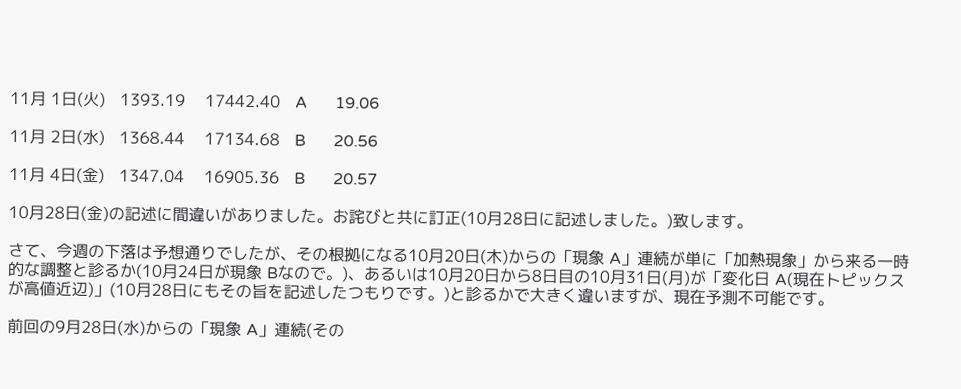11月 1日(火)   1393.19    17442.40   A       19.06

11月 2日(水)   1368.44    17134.68   B       20.56

11月 4日(金)   1347.04    16905.36   B       20.57

10月28日(金)の記述に間違いがありました。お詫びと共に訂正(10月28日に記述しました。)致します。

さて、今週の下落は予想通りでしたが、その根拠になる10月20日(木)からの「現象 A」連続が単に「加熱現象」から来る一時的な調整と診るか(10月24日が現象 Bなので。)、あるいは10月20日から8日目の10月31日(月)が「変化日 A(現在トピックスが高値近辺)」(10月28日にもその旨を記述したつもりです。)と診るかで大きく違いますが、現在予測不可能です。

前回の9月28日(水)からの「現象 A」連続(その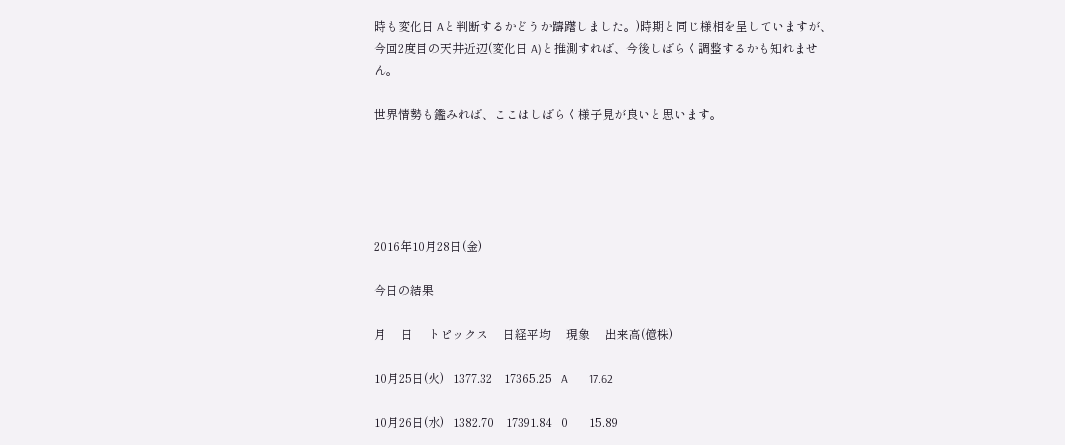時も変化日 Aと判断するかどうか躊躇しました。)時期と同じ様相を呈していますが、今回2度目の天井近辺(変化日 A)と推測すれば、今後しばらく調整するかも知れません。

世界情勢も鑑みれば、ここはしばらく様子見が良いと思います。





2016年10月28日(金)

今日の結果

月     日     トピックス     日経平均     現象     出来高(億株)

10月25日(火)   1377.32    17365.25   A       17.62

10月26日(水)   1382.70    17391.84   0       15.89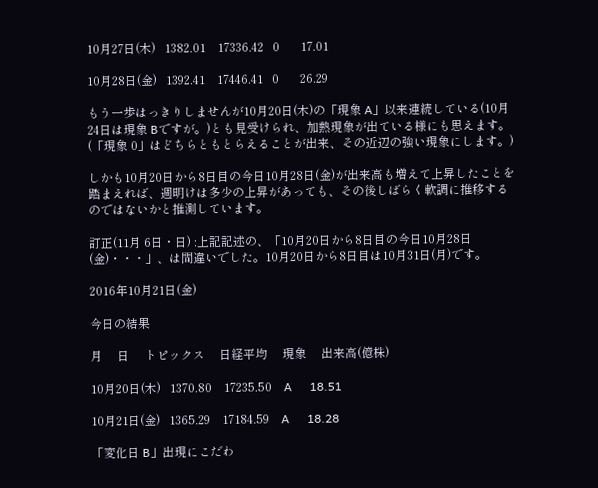10月27日(木)   1382.01    17336.42   0       17.01

10月28日(金)   1392.41    17446.41   0       26.29

もう一歩はっきりしませんが10月20日(木)の「現象 A」以来連続している(10月24日は現象 Bですが。)とも見受けられ、加熱現象が出ている様にも思えます。(「現象 0」はどちらともとらえることが出来、その近辺の強い現象にします。)

しかも10月20日から8日目の今日10月28日(金)が出来高も増えて上昇したことを踏まえれば、週明けは多少の上昇があっても、その後しばらく軟調に推移するのではないかと推測しています。

訂正(11月 6日・日) :上記記述の、「10月20日から8日目の今日10月28日(金)・・・」、は間違いでした。10月20日から8日目は10月31日(月)です。

2016年10月21日(金)

今日の結果

月     日     トピックス     日経平均     現象     出来高(億株)

10月20日(木)   1370.80    17235.50    A      18.51

10月21日(金)   1365.29    17184.59    A      18.28

「変化日 B」出現にこだわ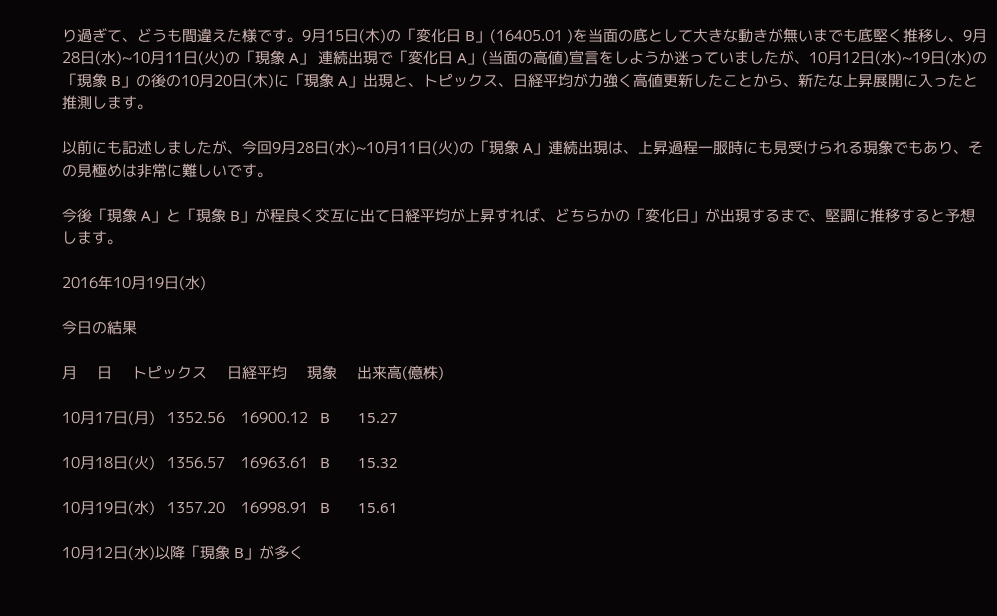り過ぎて、どうも間違えた様です。9月15日(木)の「変化日 B」(16405.01 )を当面の底として大きな動きが無いまでも底堅く推移し、9月28日(水)~10月11日(火)の「現象 A」 連続出現で「変化日 A」(当面の高値)宣言をしようか迷っていましたが、10月12日(水)~19日(水)の「現象 B」の後の10月20日(木)に「現象 A」出現と、トピックス、日経平均が力強く高値更新したことから、新たな上昇展開に入ったと推測します。

以前にも記述しましたが、今回9月28日(水)~10月11日(火)の「現象 A」連続出現は、上昇過程一服時にも見受けられる現象でもあり、その見極めは非常に難しいです。

今後「現象 A」と「現象 B」が程良く交互に出て日経平均が上昇すれば、どちらかの「変化日」が出現するまで、堅調に推移すると予想します。

2016年10月19日(水)

今日の結果

月     日     トピックス     日経平均     現象     出来高(億株)

10月17日(月)   1352.56    16900.12   B       15.27

10月18日(火)   1356.57    16963.61   B       15.32

10月19日(水)   1357.20    16998.91   B       15.61

10月12日(水)以降「現象 B」が多く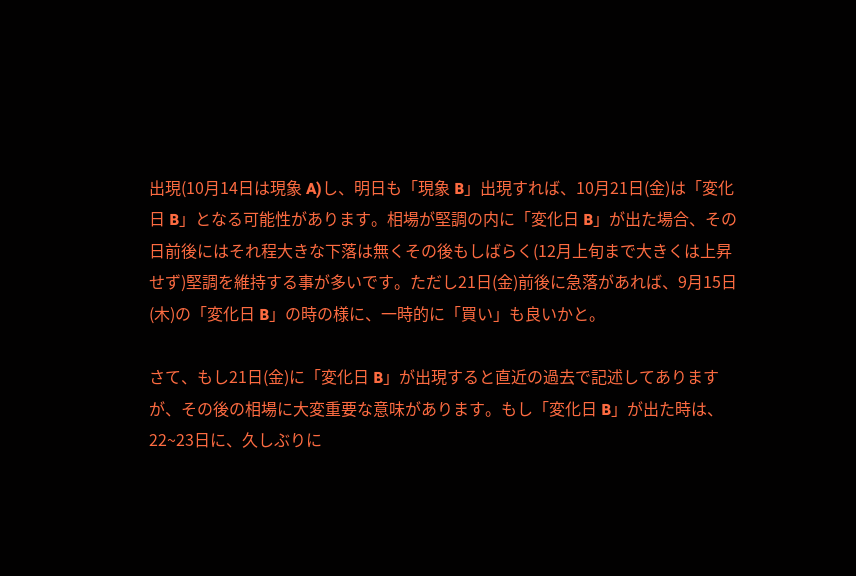出現(10月14日は現象 A)し、明日も「現象 B」出現すれば、10月21日(金)は「変化日 B」となる可能性があります。相場が堅調の内に「変化日 B」が出た場合、その日前後にはそれ程大きな下落は無くその後もしばらく(12月上旬まで大きくは上昇せず)堅調を維持する事が多いです。ただし21日(金)前後に急落があれば、9月15日(木)の「変化日 B」の時の様に、一時的に「買い」も良いかと。

さて、もし21日(金)に「変化日 B」が出現すると直近の過去で記述してありますが、その後の相場に大変重要な意味があります。もし「変化日 B」が出た時は、22~23日に、久しぶりに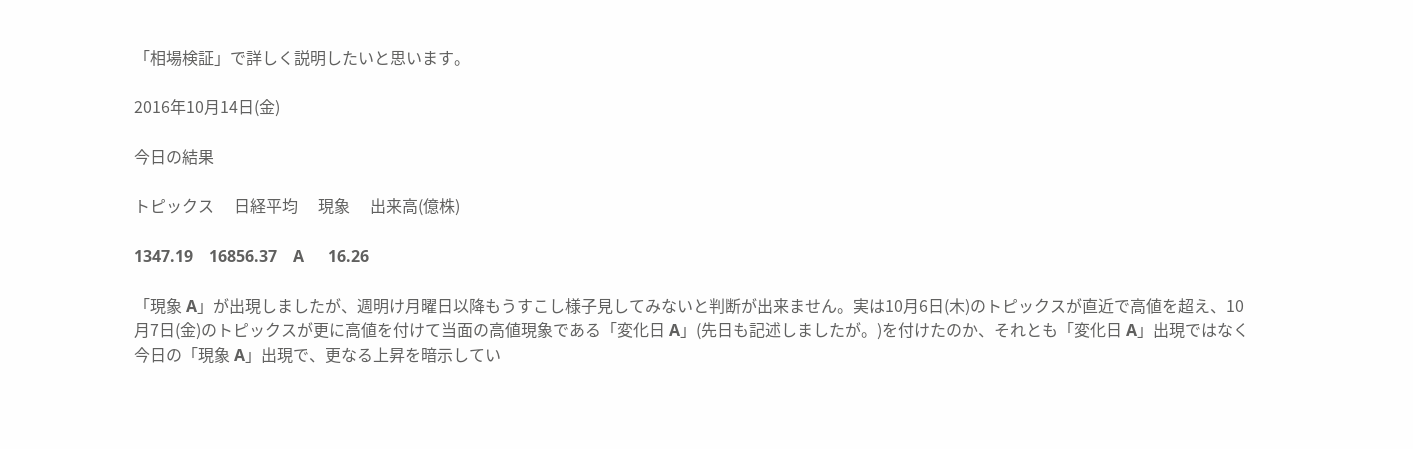「相場検証」で詳しく説明したいと思います。

2016年10月14日(金)

今日の結果

トピックス     日経平均     現象     出来高(億株)

1347.19    16856.37    A      16.26

「現象 A」が出現しましたが、週明け月曜日以降もうすこし様子見してみないと判断が出来ません。実は10月6日(木)のトピックスが直近で高値を超え、10月7日(金)のトピックスが更に高値を付けて当面の高値現象である「変化日 A」(先日も記述しましたが。)を付けたのか、それとも「変化日 A」出現ではなく今日の「現象 A」出現で、更なる上昇を暗示してい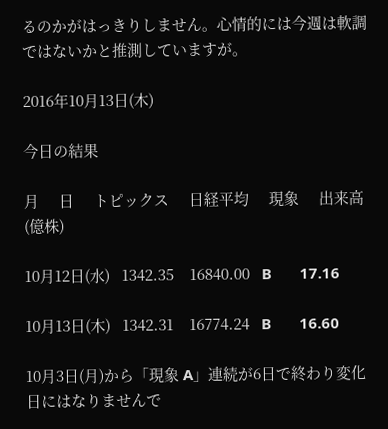るのかがはっきりしません。心情的には今週は軟調ではないかと推測していますが。

2016年10月13日(木)

今日の結果

月     日     トピックス     日経平均     現象     出来高(億株)

10月12日(水)   1342.35    16840.00   B       17.16

10月13日(木)   1342.31    16774.24   B       16.60

10月3日(月)から「現象 A」連続が6日で終わり変化日にはなりませんで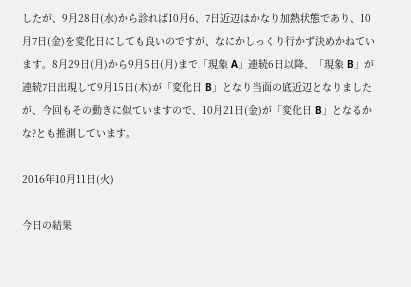したが、9月28日(水)から診れば10月6、7日近辺はかなり加熱状態であり、10月7日(金)を変化日にしても良いのですが、なにかしっくり行かず決めかねています。8月29日(月)から9月5日(月)まで「現象 A」連続6日以降、「現象 B」が連続7日出現して9月15日(木)が「変化日 B」となり当面の底近辺となりましたが、今回もその動きに似ていますので、10月21日(金)が「変化日 B」となるかな?とも推測しています。

2016年10月11日(火)

今日の結果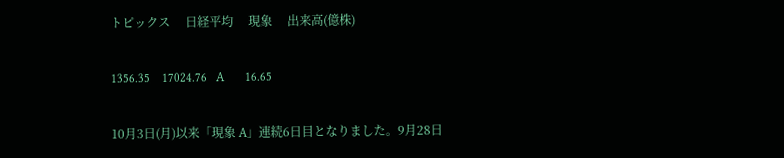トピックス     日経平均     現象     出来高(億株)

1356.35    17024.76   A       16.65

10月3日(月)以来「現象 A」連続6日目となりました。9月28日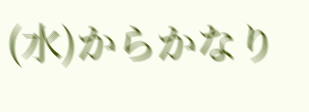(水)からかなり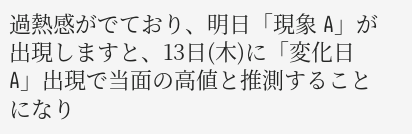過熱感がでており、明日「現象 A」が出現しますと、13日(木)に「変化日 A」出現で当面の高値と推測することになり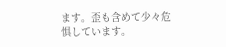ます。歪も含めて少々危惧しています。